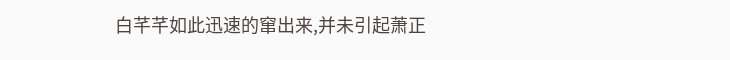白芊芊如此迅速的窜出来,并未引起萧正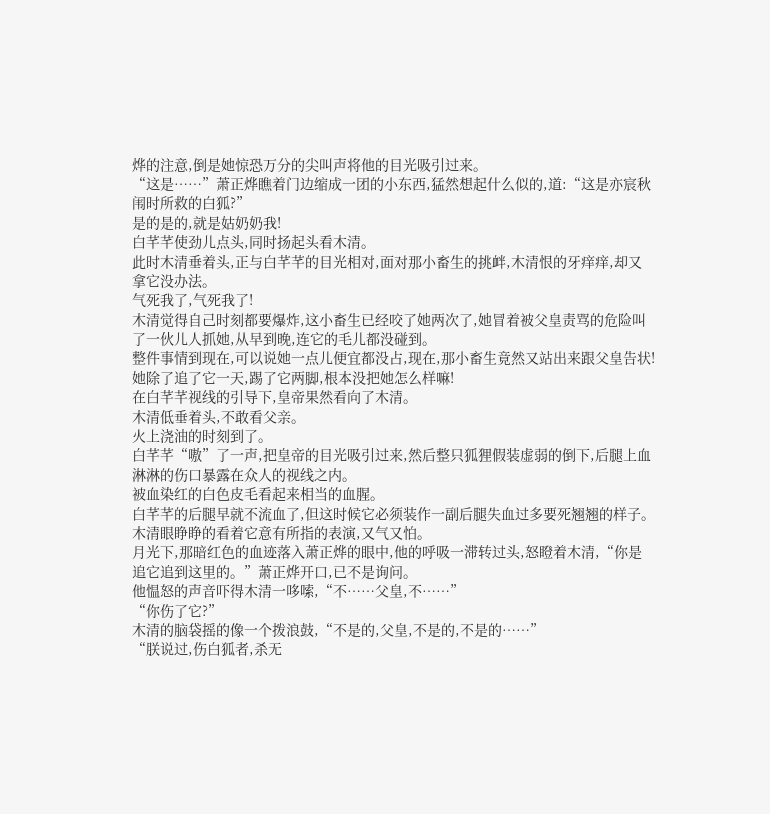烨的注意,倒是她惊恐万分的尖叫声将他的目光吸引过来。
“这是……”萧正烨瞧着门边缩成一团的小东西,猛然想起什么似的,道:“这是亦宸秋闱时所救的白狐?”
是的是的,就是姑奶奶我!
白芊芊使劲儿点头,同时扬起头看木清。
此时木清垂着头,正与白芊芊的目光相对,面对那小畜生的挑衅,木清恨的牙痒痒,却又拿它没办法。
气死我了,气死我了!
木清觉得自己时刻都要爆炸,这小畜生已经咬了她两次了,她冒着被父皇责骂的危险叫了一伙儿人抓她,从早到晚,连它的毛儿都没碰到。
整件事情到现在,可以说她一点儿便宜都没占,现在,那小畜生竟然又站出来跟父皇告状!她除了追了它一天,踢了它两脚,根本没把她怎么样嘛!
在白芊芊视线的引导下,皇帝果然看向了木清。
木清低垂着头,不敢看父亲。
火上浇油的时刻到了。
白芊芊“嗷”了一声,把皇帝的目光吸引过来,然后整只狐狸假装虚弱的倒下,后腿上血淋淋的伤口暴露在众人的视线之内。
被血染红的白色皮毛看起来相当的血腥。
白芊芊的后腿早就不流血了,但这时候它必须装作一副后腿失血过多要死翘翘的样子。
木清眼睁睁的看着它意有所指的表演,又气又怕。
月光下,那暗红色的血迹落入萧正烨的眼中,他的呼吸一滞转过头,怒瞪着木清,“你是追它追到这里的。”萧正烨开口,已不是询问。
他愠怒的声音吓得木清一哆嗦,“不……父皇,不……”
“你伤了它?”
木清的脑袋摇的像一个拨浪鼓,“不是的,父皇,不是的,不是的……”
“朕说过,伤白狐者,杀无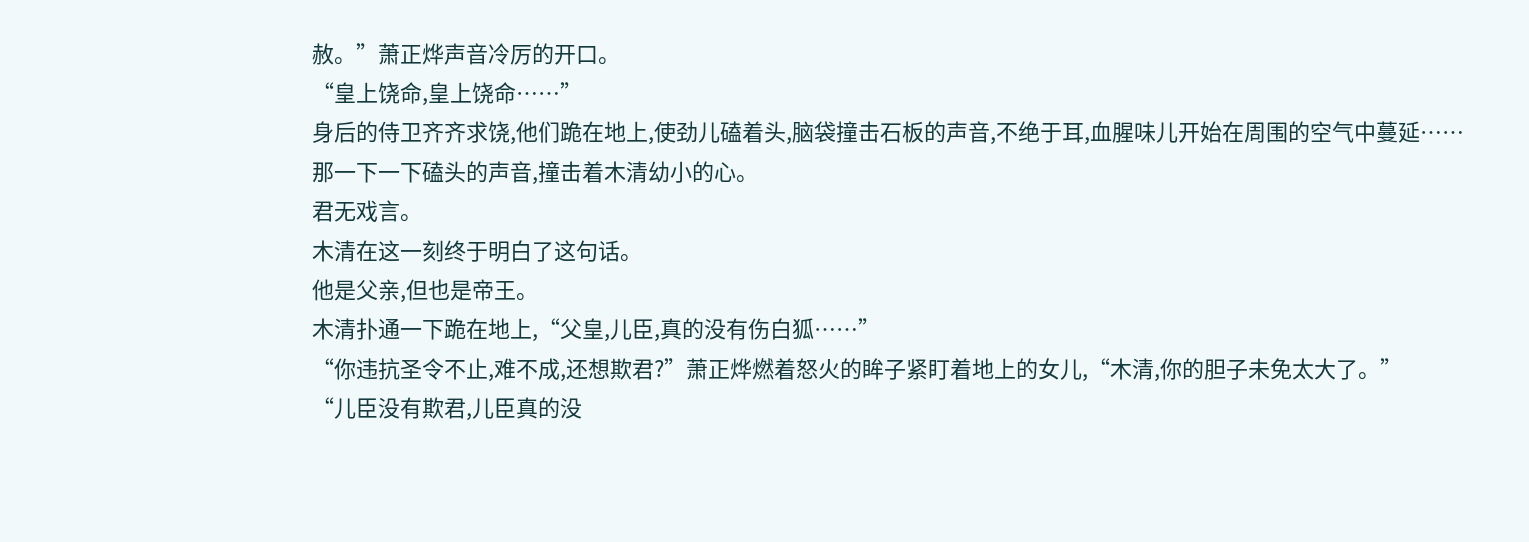赦。”萧正烨声音冷厉的开口。
“皇上饶命,皇上饶命……”
身后的侍卫齐齐求饶,他们跪在地上,使劲儿磕着头,脑袋撞击石板的声音,不绝于耳,血腥味儿开始在周围的空气中蔓延……
那一下一下磕头的声音,撞击着木清幼小的心。
君无戏言。
木清在这一刻终于明白了这句话。
他是父亲,但也是帝王。
木清扑通一下跪在地上,“父皇,儿臣,真的没有伤白狐……”
“你违抗圣令不止,难不成,还想欺君?”萧正烨燃着怒火的眸子紧盯着地上的女儿,“木清,你的胆子未免太大了。”
“儿臣没有欺君,儿臣真的没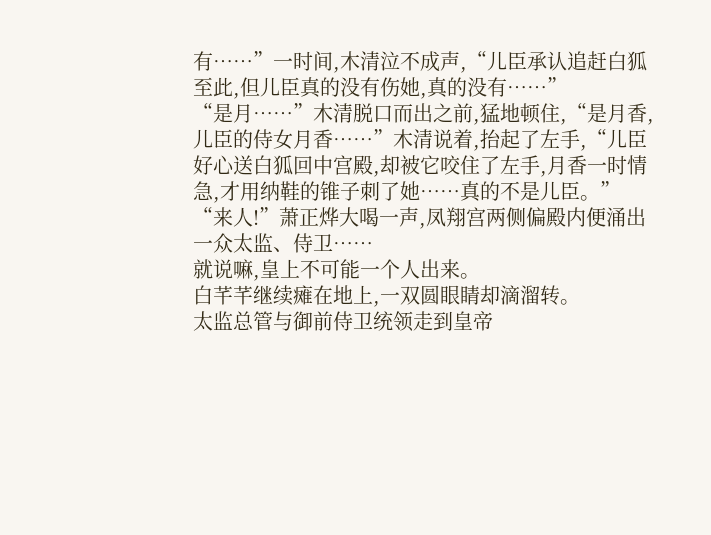有……”一时间,木清泣不成声,“儿臣承认追赶白狐至此,但儿臣真的没有伤她,真的没有……”
“是月……”木清脱口而出之前,猛地顿住,“是月香,儿臣的侍女月香……”木清说着,抬起了左手,“儿臣好心送白狐回中宫殿,却被它咬住了左手,月香一时情急,才用纳鞋的锥子刺了她……真的不是儿臣。”
“来人!”萧正烨大喝一声,凤翔宫两侧偏殿内便涌出一众太监、侍卫……
就说嘛,皇上不可能一个人出来。
白芊芊继续瘫在地上,一双圆眼睛却滴溜转。
太监总管与御前侍卫统领走到皇帝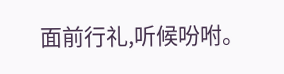面前行礼,听候吩咐。